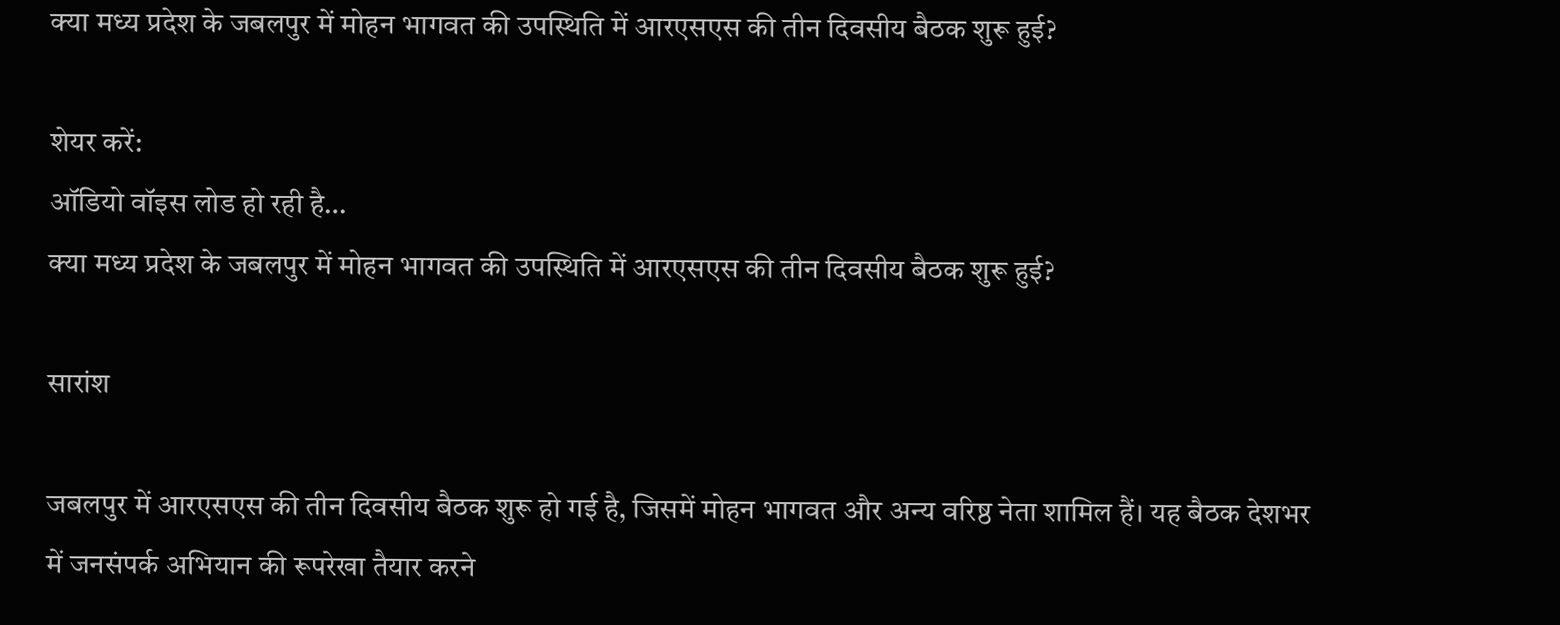क्या मध्य प्रदेश के जबलपुर में मोहन भागवत की उपस्थिति में आरएसएस की तीन दिवसीय बैठक शुरू हुई?

शेयर करें:
ऑडियो वॉइस लोड हो रही है…
क्या मध्य प्रदेश के जबलपुर में मोहन भागवत की उपस्थिति में आरएसएस की तीन दिवसीय बैठक शुरू हुई?

सारांश

जबलपुर में आरएसएस की तीन दिवसीय बैठक शुरू हो गई है, जिसमें मोहन भागवत और अन्य वरिष्ठ नेता शामिल हैं। यह बैठक देशभर में जनसंपर्क अभियान की रूपरेखा तैयार करने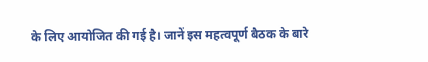के लिए आयोजित की गई है। जानें इस महत्वपूर्ण बैठक के बारे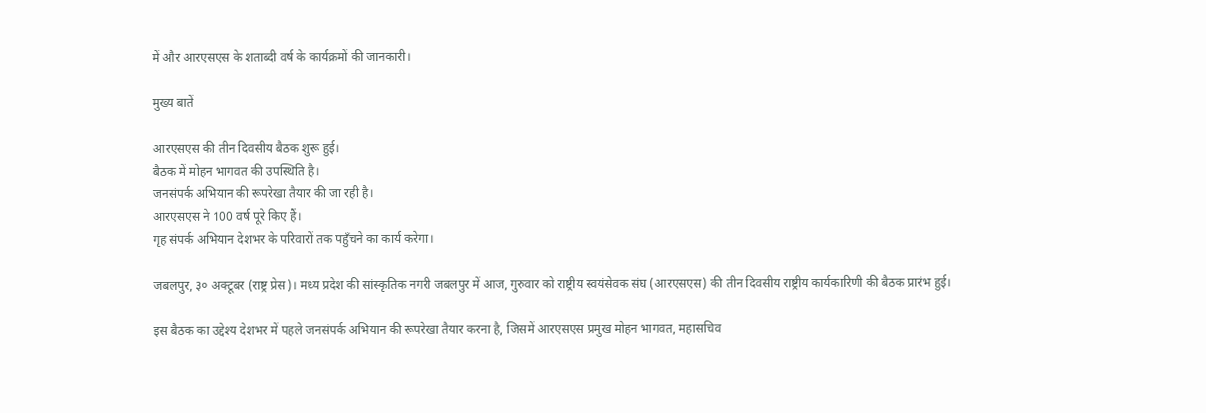में और आरएसएस के शताब्दी वर्ष के कार्यक्रमों की जानकारी।

मुख्य बातें

आरएसएस की तीन दिवसीय बैठक शुरू हुई।
बैठक में मोहन भागवत की उपस्थिति है।
जनसंपर्क अभियान की रूपरेखा तैयार की जा रही है।
आरएसएस ने 100 वर्ष पूरे किए हैं।
गृह संपर्क अभियान देशभर के परिवारों तक पहुँचने का कार्य करेगा।

जबलपुर, ३० अक्टूबर (राष्ट्र प्रेस)। मध्य प्रदेश की सांस्कृतिक नगरी जबलपुर में आज, गुरुवार को राष्ट्रीय स्वयंसेवक संघ (आरएसएस) की तीन दिवसीय राष्ट्रीय कार्यकारिणी की बैठक प्रारंभ हुई।

इस बैठक का उद्देश्य देशभर में पहले जनसंपर्क अभियान की रूपरेखा तैयार करना है, जिसमें आरएसएस प्रमुख मोहन भागवत, महासचिव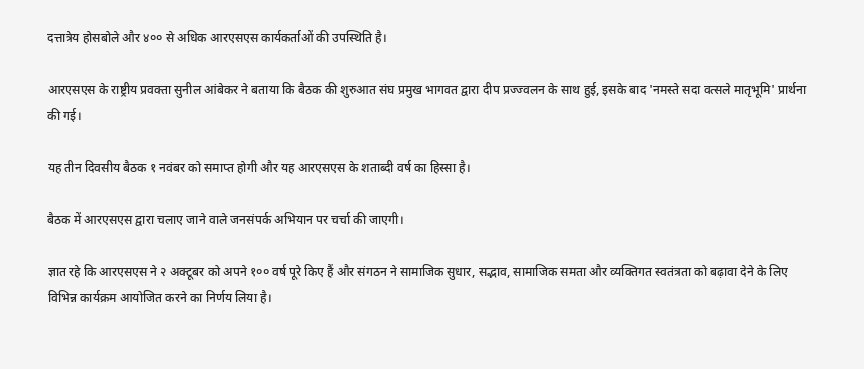दत्तात्रेय होसबोले और ४०० से अधिक आरएसएस कार्यकर्ताओं की उपस्थिति है।

आरएसएस के राष्ट्रीय प्रवक्ता सुनील आंबेकर ने बताया कि बैठक की शुरुआत संघ प्रमुख भागवत द्वारा दीप प्रज्ज्वलन के साथ हुई, इसके बाद 'नमस्ते सदा वत्सले मातृभूमि' प्रार्थना की गई।

यह तीन दिवसीय बैठक १ नवंबर को समाप्त होगी और यह आरएसएस के शताब्दी वर्ष का हिस्सा है।

बैठक में आरएसएस द्वारा चलाए जाने वाले जनसंपर्क अभियान पर चर्चा की जाएगी।

ज्ञात रहे कि आरएसएस ने २ अक्टूबर को अपने १०० वर्ष पूरे किए हैं और संगठन ने सामाजिक सुधार, सद्भाव, सामाजिक समता और व्यक्तिगत स्वतंत्रता को बढ़ावा देने के लिए विभिन्न कार्यक्रम आयोजित करने का निर्णय लिया है।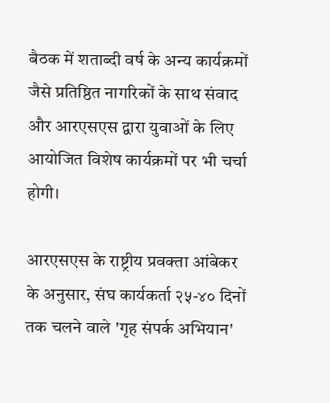बैठक में शताब्दी वर्ष के अन्य कार्यक्रमों जैसे प्रतिष्ठित नागरिकों के साथ संवाद और आरएसएस द्वारा युवाओं के लिए आयोजित विशेष कार्यक्रमों पर भी चर्चा होगी।

आरएसएस के राष्ट्रीय प्रवक्ता आंबेकर के अनुसार, संघ कार्यकर्ता २५-४० दिनों तक चलने वाले 'गृह संपर्क अभियान'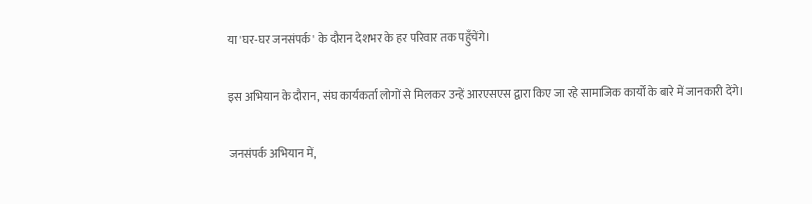या 'घर-घर जनसंपर्क' के दौरान देशभर के हर परिवार तक पहुँचेंगे।

इस अभियान के दौरान, संघ कार्यकर्ता लोगों से मिलकर उन्हें आरएसएस द्वारा किए जा रहे सामाजिक कार्यों के बारे में जानकारी देंगे।

जनसंपर्क अभियान में,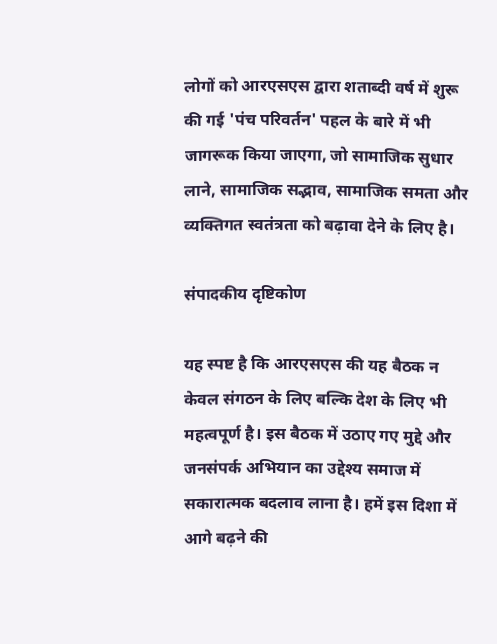लोगों को आरएसएस द्वारा शताब्दी वर्ष में शुरू की गई 'पंच परिवर्तन' पहल के बारे में भी जागरूक किया जाएगा, जो सामाजिक सुधार लाने, सामाजिक सद्भाव, सामाजिक समता और व्यक्तिगत स्वतंत्रता को बढ़ावा देने के लिए है।

संपादकीय दृष्टिकोण

यह स्पष्ट है कि आरएसएस की यह बैठक न केवल संगठन के लिए बल्कि देश के लिए भी महत्वपूर्ण है। इस बैठक में उठाए गए मुद्दे और जनसंपर्क अभियान का उद्देश्य समाज में सकारात्मक बदलाव लाना है। हमें इस दिशा में आगे बढ़ने की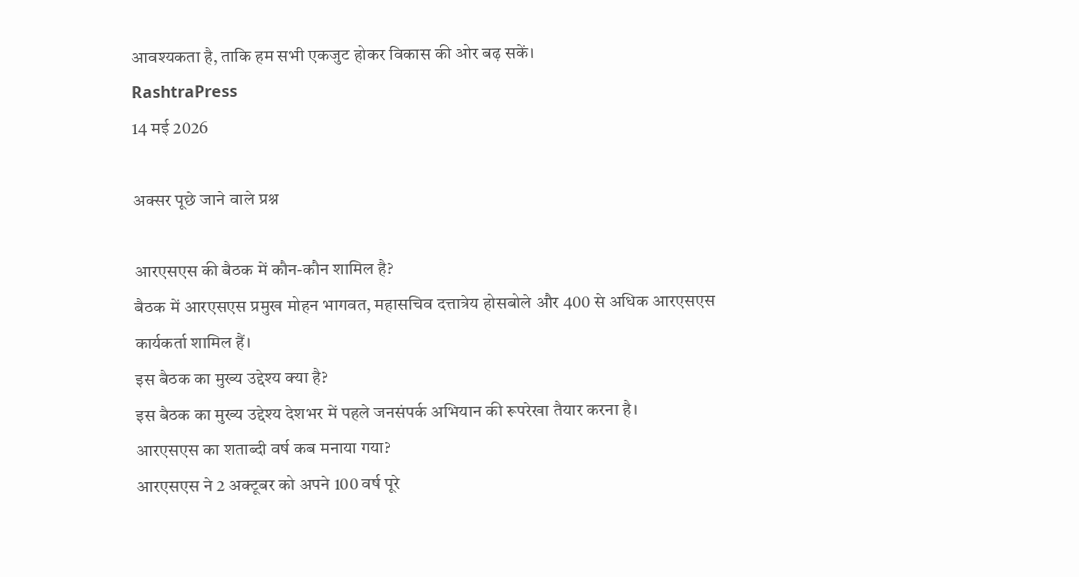आवश्यकता है, ताकि हम सभी एकजुट होकर विकास की ओर बढ़ सकें।
RashtraPress
14 मई 2026

अक्सर पूछे जाने वाले प्रश्न

आरएसएस की बैठक में कौन-कौन शामिल है?
बैठक में आरएसएस प्रमुख मोहन भागवत, महासचिव दत्तात्रेय होसबोले और 400 से अधिक आरएसएस कार्यकर्ता शामिल हैं।
इस बैठक का मुख्य उद्देश्य क्या है?
इस बैठक का मुख्य उद्देश्य देशभर में पहले जनसंपर्क अभियान की रूपरेखा तैयार करना है।
आरएसएस का शताब्दी वर्ष कब मनाया गया?
आरएसएस ने 2 अक्टूबर को अपने 100 वर्ष पूरे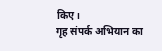किए।
गृह संपर्क अभियान का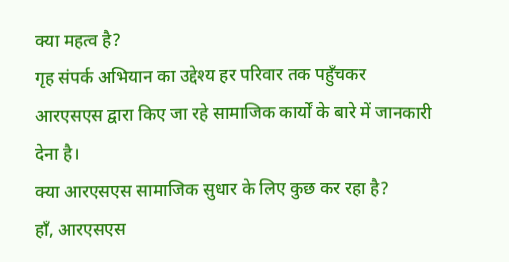क्या महत्व है?
गृह संपर्क अभियान का उद्देश्य हर परिवार तक पहुँचकर आरएसएस द्वारा किए जा रहे सामाजिक कार्यों के बारे में जानकारी देना है।
क्या आरएसएस सामाजिक सुधार के लिए कुछ कर रहा है?
हाँ, आरएसएस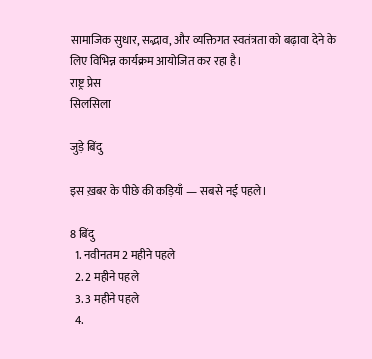सामाजिक सुधार, सद्भाव, और व्यक्तिगत स्वतंत्रता को बढ़ावा देने के लिए विभिन्न कार्यक्रम आयोजित कर रहा है।
राष्ट्र प्रेस
सिलसिला

जुड़े बिंदु

इस ख़बर के पीछे की कड़ियाँ — सबसे नई पहले।

8 बिंदु
  1. नवीनतम 2 महीने पहले
  2. 2 महीने पहले
  3. 3 महीने पहले
  4.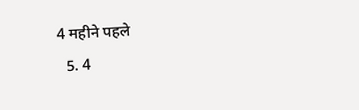4 महीने पहले
  5. 4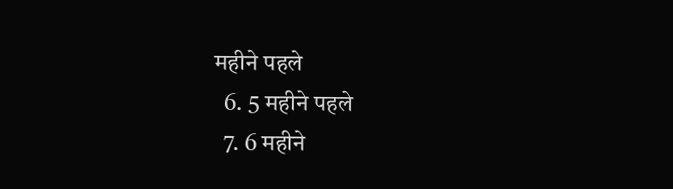महीने पहले
  6. 5 महीने पहले
  7. 6 महीने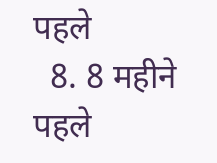पहले
  8. 8 महीने पहले